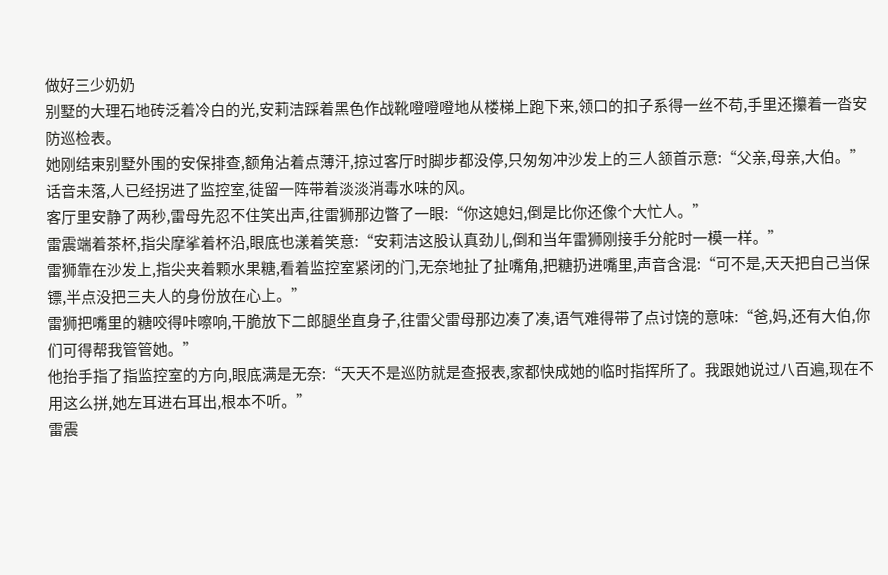做好三少奶奶
别墅的大理石地砖泛着冷白的光,安莉洁踩着黑色作战靴噔噔噔地从楼梯上跑下来,领口的扣子系得一丝不苟,手里还攥着一沓安防巡检表。
她刚结束别墅外围的安保排查,额角沾着点薄汗,掠过客厅时脚步都没停,只匆匆冲沙发上的三人颔首示意:“父亲,母亲,大伯。”
话音未落,人已经拐进了监控室,徒留一阵带着淡淡消毒水味的风。
客厅里安静了两秒,雷母先忍不住笑出声,往雷狮那边瞥了一眼:“你这媳妇,倒是比你还像个大忙人。”
雷震端着茶杯,指尖摩挲着杯沿,眼底也漾着笑意:“安莉洁这股认真劲儿,倒和当年雷狮刚接手分舵时一模一样。”
雷狮靠在沙发上,指尖夹着颗水果糖,看着监控室紧闭的门,无奈地扯了扯嘴角,把糖扔进嘴里,声音含混:“可不是,天天把自己当保镖,半点没把三夫人的身份放在心上。”
雷狮把嘴里的糖咬得咔嚓响,干脆放下二郎腿坐直身子,往雷父雷母那边凑了凑,语气难得带了点讨饶的意味:“爸,妈,还有大伯,你们可得帮我管管她。”
他抬手指了指监控室的方向,眼底满是无奈:“天天不是巡防就是查报表,家都快成她的临时指挥所了。我跟她说过八百遍,现在不用这么拼,她左耳进右耳出,根本不听。”
雷震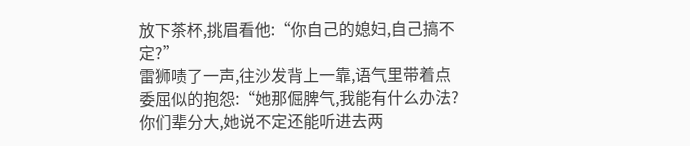放下茶杯,挑眉看他:“你自己的媳妇,自己搞不定?”
雷狮啧了一声,往沙发背上一靠,语气里带着点委屈似的抱怨:“她那倔脾气,我能有什么办法?你们辈分大,她说不定还能听进去两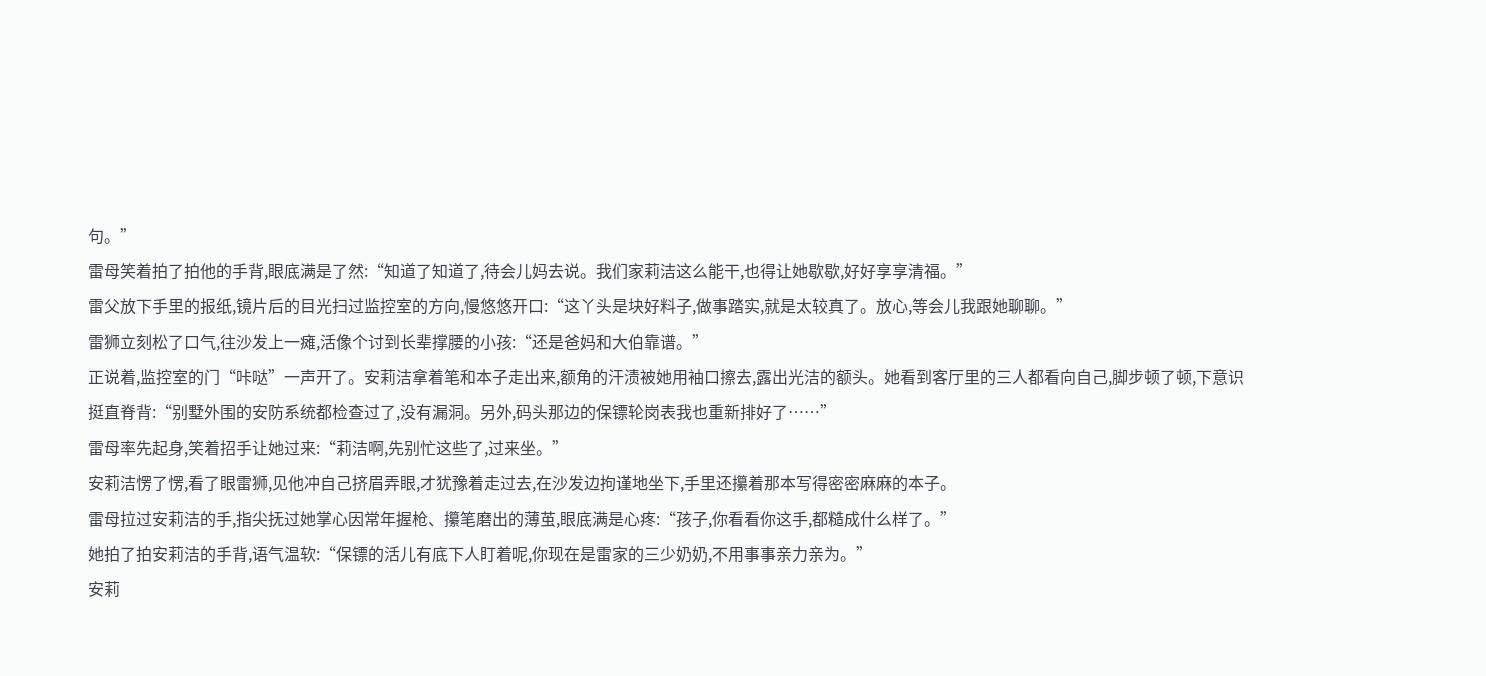句。”
雷母笑着拍了拍他的手背,眼底满是了然:“知道了知道了,待会儿妈去说。我们家莉洁这么能干,也得让她歇歇,好好享享清福。”
雷父放下手里的报纸,镜片后的目光扫过监控室的方向,慢悠悠开口:“这丫头是块好料子,做事踏实,就是太较真了。放心,等会儿我跟她聊聊。”
雷狮立刻松了口气,往沙发上一瘫,活像个讨到长辈撑腰的小孩:“还是爸妈和大伯靠谱。”
正说着,监控室的门“咔哒”一声开了。安莉洁拿着笔和本子走出来,额角的汗渍被她用袖口擦去,露出光洁的额头。她看到客厅里的三人都看向自己,脚步顿了顿,下意识挺直脊背:“别墅外围的安防系统都检查过了,没有漏洞。另外,码头那边的保镖轮岗表我也重新排好了……”
雷母率先起身,笑着招手让她过来:“莉洁啊,先别忙这些了,过来坐。”
安莉洁愣了愣,看了眼雷狮,见他冲自己挤眉弄眼,才犹豫着走过去,在沙发边拘谨地坐下,手里还攥着那本写得密密麻麻的本子。
雷母拉过安莉洁的手,指尖抚过她掌心因常年握枪、攥笔磨出的薄茧,眼底满是心疼:“孩子,你看看你这手,都糙成什么样了。”
她拍了拍安莉洁的手背,语气温软:“保镖的活儿有底下人盯着呢,你现在是雷家的三少奶奶,不用事事亲力亲为。”
安莉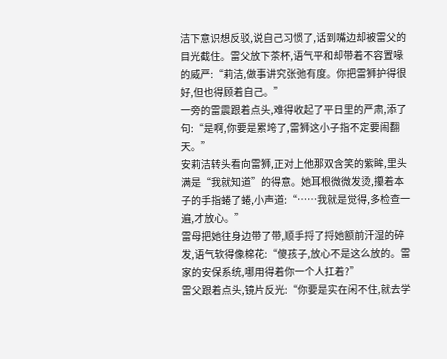洁下意识想反驳,说自己习惯了,话到嘴边却被雷父的目光截住。雷父放下茶杯,语气平和却带着不容置喙的威严:“莉洁,做事讲究张弛有度。你把雷狮护得很好,但也得顾着自己。”
一旁的雷震跟着点头,难得收起了平日里的严肃,添了句:“是啊,你要是累垮了,雷狮这小子指不定要闹翻天。”
安莉洁转头看向雷狮,正对上他那双含笑的紫眸,里头满是“我就知道”的得意。她耳根微微发烫,攥着本子的手指蜷了蜷,小声道:“……我就是觉得,多检查一遍,才放心。”
雷母把她往身边带了带,顺手捋了捋她额前汗湿的碎发,语气软得像棉花:“傻孩子,放心不是这么放的。雷家的安保系统,哪用得着你一个人扛着?”
雷父跟着点头,镜片反光:“你要是实在闲不住,就去学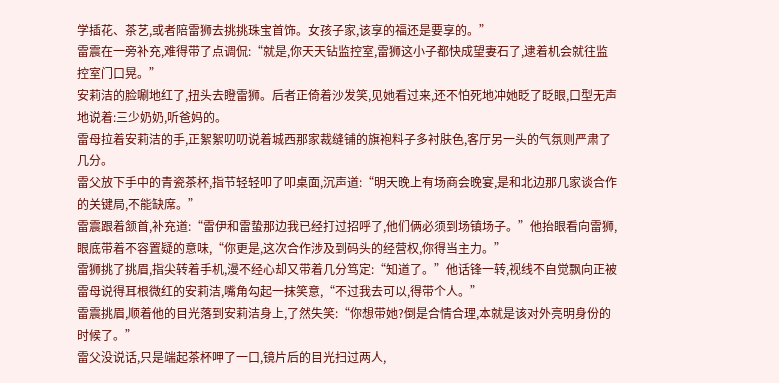学插花、茶艺,或者陪雷狮去挑挑珠宝首饰。女孩子家,该享的福还是要享的。”
雷震在一旁补充,难得带了点调侃:“就是,你天天钻监控室,雷狮这小子都快成望妻石了,逮着机会就往监控室门口晃。”
安莉洁的脸唰地红了,扭头去瞪雷狮。后者正倚着沙发笑,见她看过来,还不怕死地冲她眨了眨眼,口型无声地说着:三少奶奶,听爸妈的。
雷母拉着安莉洁的手,正絮絮叨叨说着城西那家裁缝铺的旗袍料子多衬肤色,客厅另一头的气氛则严肃了几分。
雷父放下手中的青瓷茶杯,指节轻轻叩了叩桌面,沉声道:“明天晚上有场商会晚宴,是和北边那几家谈合作的关键局,不能缺席。”
雷震跟着颔首,补充道:“雷伊和雷蛰那边我已经打过招呼了,他们俩必须到场镇场子。”他抬眼看向雷狮,眼底带着不容置疑的意味,“你更是,这次合作涉及到码头的经营权,你得当主力。”
雷狮挑了挑眉,指尖转着手机,漫不经心却又带着几分笃定:“知道了。”他话锋一转,视线不自觉飘向正被雷母说得耳根微红的安莉洁,嘴角勾起一抹笑意,“不过我去可以,得带个人。”
雷震挑眉,顺着他的目光落到安莉洁身上,了然失笑:“你想带她?倒是合情合理,本就是该对外亮明身份的时候了。”
雷父没说话,只是端起茶杯呷了一口,镜片后的目光扫过两人,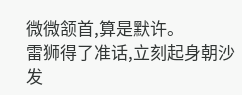微微颔首,算是默许。
雷狮得了准话,立刻起身朝沙发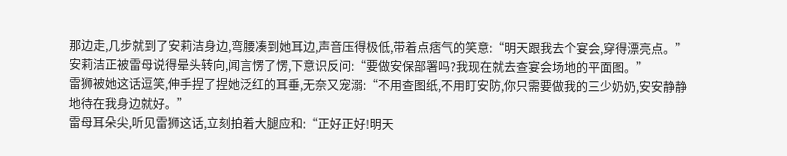那边走,几步就到了安莉洁身边,弯腰凑到她耳边,声音压得极低,带着点痞气的笑意:“明天跟我去个宴会,穿得漂亮点。”
安莉洁正被雷母说得晕头转向,闻言愣了愣,下意识反问:“要做安保部署吗?我现在就去查宴会场地的平面图。”
雷狮被她这话逗笑,伸手捏了捏她泛红的耳垂,无奈又宠溺:“不用查图纸,不用盯安防,你只需要做我的三少奶奶,安安静静地待在我身边就好。”
雷母耳朵尖,听见雷狮这话,立刻拍着大腿应和:“正好正好!明天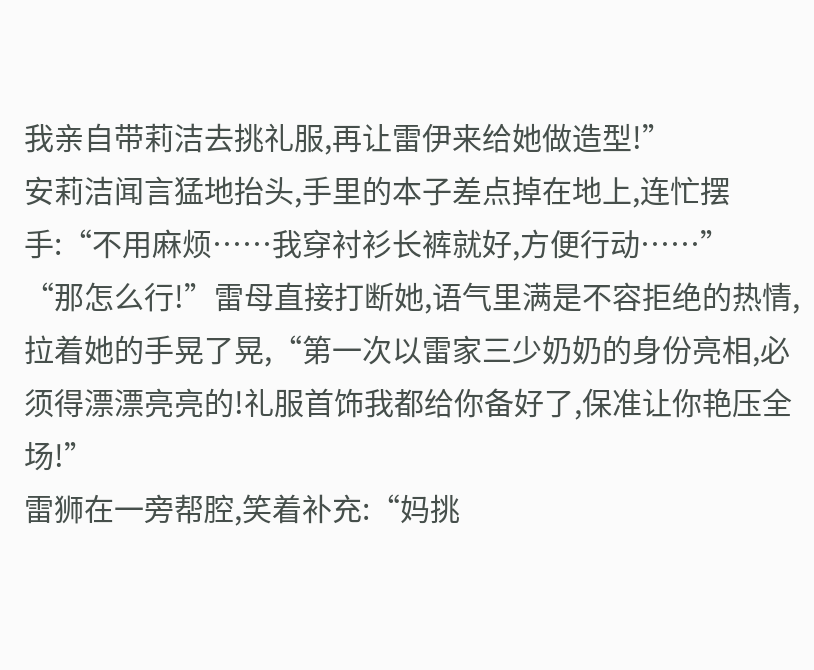我亲自带莉洁去挑礼服,再让雷伊来给她做造型!”
安莉洁闻言猛地抬头,手里的本子差点掉在地上,连忙摆手:“不用麻烦……我穿衬衫长裤就好,方便行动……”
“那怎么行!”雷母直接打断她,语气里满是不容拒绝的热情,拉着她的手晃了晃,“第一次以雷家三少奶奶的身份亮相,必须得漂漂亮亮的!礼服首饰我都给你备好了,保准让你艳压全场!”
雷狮在一旁帮腔,笑着补充:“妈挑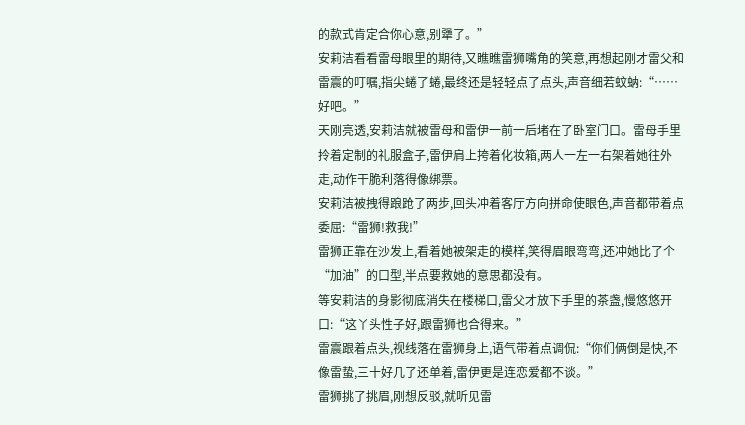的款式肯定合你心意,别犟了。”
安莉洁看看雷母眼里的期待,又瞧瞧雷狮嘴角的笑意,再想起刚才雷父和雷震的叮嘱,指尖蜷了蜷,最终还是轻轻点了点头,声音细若蚊蚋:“……好吧。”
天刚亮透,安莉洁就被雷母和雷伊一前一后堵在了卧室门口。雷母手里拎着定制的礼服盒子,雷伊肩上挎着化妆箱,两人一左一右架着她往外走,动作干脆利落得像绑票。
安莉洁被拽得踉跄了两步,回头冲着客厅方向拼命使眼色,声音都带着点委屈:“雷狮!救我!”
雷狮正靠在沙发上,看着她被架走的模样,笑得眉眼弯弯,还冲她比了个“加油”的口型,半点要救她的意思都没有。
等安莉洁的身影彻底消失在楼梯口,雷父才放下手里的茶盏,慢悠悠开口:“这丫头性子好,跟雷狮也合得来。”
雷震跟着点头,视线落在雷狮身上,语气带着点调侃:“你们俩倒是快,不像雷蛰,三十好几了还单着,雷伊更是连恋爱都不谈。”
雷狮挑了挑眉,刚想反驳,就听见雷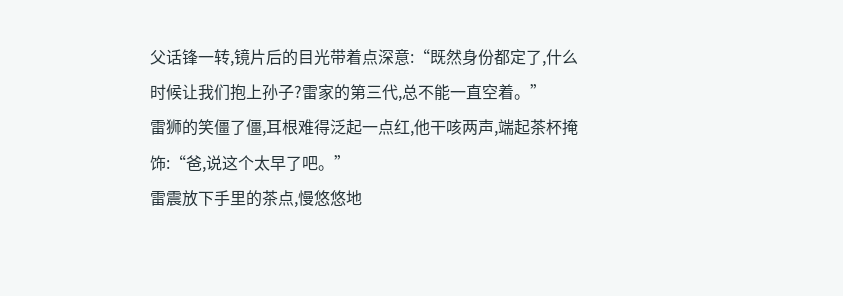父话锋一转,镜片后的目光带着点深意:“既然身份都定了,什么时候让我们抱上孙子?雷家的第三代,总不能一直空着。”
雷狮的笑僵了僵,耳根难得泛起一点红,他干咳两声,端起茶杯掩饰:“爸,说这个太早了吧。”
雷震放下手里的茶点,慢悠悠地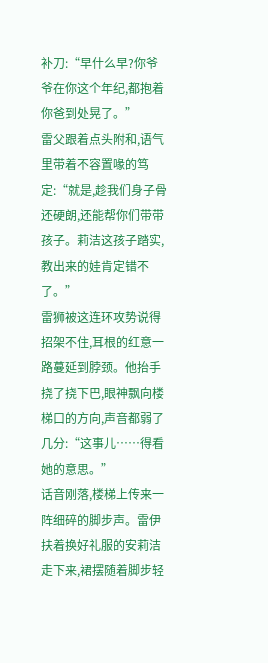补刀:“早什么早?你爷爷在你这个年纪,都抱着你爸到处晃了。”
雷父跟着点头附和,语气里带着不容置喙的笃定:“就是,趁我们身子骨还硬朗,还能帮你们带带孩子。莉洁这孩子踏实,教出来的娃肯定错不了。”
雷狮被这连环攻势说得招架不住,耳根的红意一路蔓延到脖颈。他抬手挠了挠下巴,眼神飘向楼梯口的方向,声音都弱了几分:“这事儿……得看她的意思。”
话音刚落,楼梯上传来一阵细碎的脚步声。雷伊扶着换好礼服的安莉洁走下来,裙摆随着脚步轻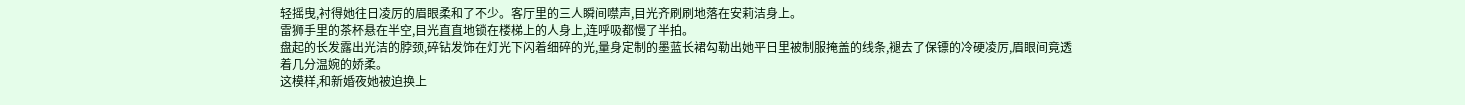轻摇曳,衬得她往日凌厉的眉眼柔和了不少。客厅里的三人瞬间噤声,目光齐刷刷地落在安莉洁身上。
雷狮手里的茶杯悬在半空,目光直直地锁在楼梯上的人身上,连呼吸都慢了半拍。
盘起的长发露出光洁的脖颈,碎钻发饰在灯光下闪着细碎的光,量身定制的墨蓝长裙勾勒出她平日里被制服掩盖的线条,褪去了保镖的冷硬凌厉,眉眼间竟透着几分温婉的娇柔。
这模样,和新婚夜她被迫换上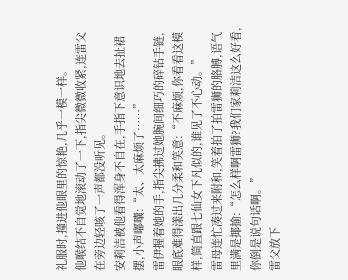礼服时,撞进他眼里的惊艳,几乎一模一样。
他喉结不自觉地滚动了一下,指尖微微收紧,连雷父在旁边轻咳了一声都没听见。
安莉洁被他看得浑身不自在,手指下意识地去扯裙摆,小声嘟囔:“太、太麻烦了……”
雷伊握着她的手,指尖拂过她腕间细巧的碎钻手链,眼底难得漾出几分柔和笑意:“不麻烦,你看看这模样,简直跟七仙女下凡似的,谁见了不心动。”
雷母连忙凑过来附和,笑着拍了拍雷狮的胳膊,语气里满是揶揄:“怎么样啊雷狮?我们家莉洁这么好看,你倒是说句话啊。”
雷父放下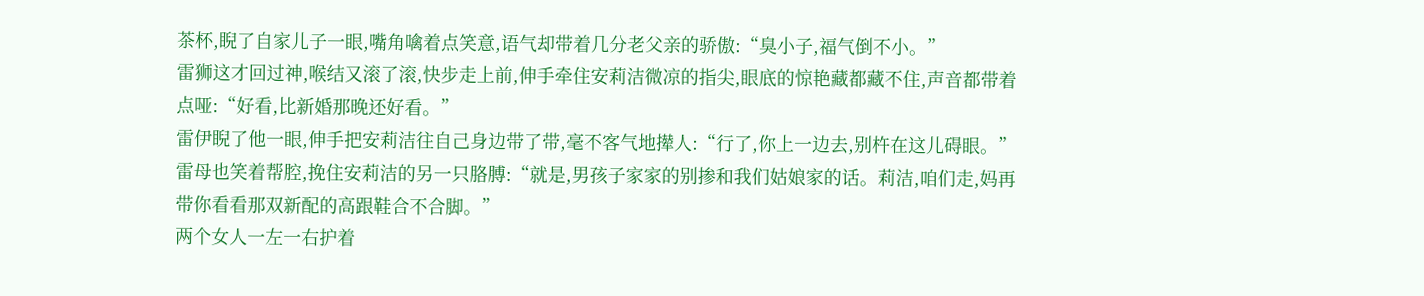茶杯,睨了自家儿子一眼,嘴角噙着点笑意,语气却带着几分老父亲的骄傲:“臭小子,福气倒不小。”
雷狮这才回过神,喉结又滚了滚,快步走上前,伸手牵住安莉洁微凉的指尖,眼底的惊艳藏都藏不住,声音都带着点哑:“好看,比新婚那晚还好看。”
雷伊睨了他一眼,伸手把安莉洁往自己身边带了带,毫不客气地撵人:“行了,你上一边去,别杵在这儿碍眼。”
雷母也笑着帮腔,挽住安莉洁的另一只胳膊:“就是,男孩子家家的别掺和我们姑娘家的话。莉洁,咱们走,妈再带你看看那双新配的高跟鞋合不合脚。”
两个女人一左一右护着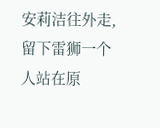安莉洁往外走,留下雷狮一个人站在原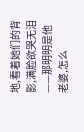地,看着她们的背影,满脸欲哭无泪——那明明是他老婆,怎么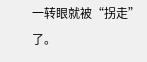一转眼就被“拐走”了。